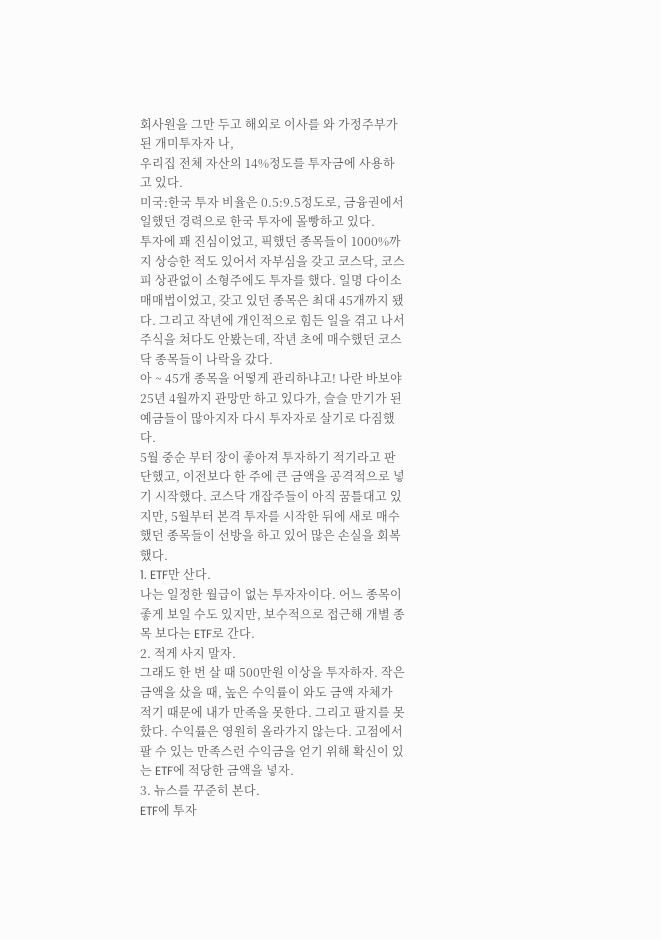회사원을 그만 두고 해외로 이사를 와 가정주부가 된 개미투자자 나,
우리집 전체 자산의 14%정도를 투자금에 사용하고 있다.
미국:한국 투자 비율은 0.5:9.5정도로, 금융권에서 일했던 경력으로 한국 투자에 몰빵하고 있다.
투자에 꽤 진심이었고, 픽했던 종목들이 1000%까지 상승한 적도 있어서 자부심을 갖고 코스닥, 코스피 상관없이 소형주에도 투자를 했다. 일명 다이소매매법이었고, 갖고 있던 종목은 최대 45개까지 됐다. 그리고 작년에 개인적으로 힘든 일을 겪고 나서 주식을 쳐다도 안봤는데, 작년 초에 매수했던 코스닥 종목들이 나락을 갔다.
아 ~ 45개 종목을 어떻게 관리하냐고! 나란 바보야
25년 4월까지 관망만 하고 있다가, 슬슬 만기가 된 예금들이 많아지자 다시 투자자로 살기로 다짐했다.
5월 중순 부터 장이 좋아져 투자하기 적기라고 판단했고, 이전보다 한 주에 큰 금액을 공격적으로 넣기 시작했다. 코스닥 개잡주들이 아직 꿈틀대고 있지만, 5월부터 본격 투자를 시작한 뒤에 새로 매수했던 종목들이 선방을 하고 있어 많은 손실을 회복했다.
1. ETF만 산다.
나는 일정한 월급이 없는 투자자이다. 어느 종목이 좋게 보일 수도 있지만, 보수적으로 접근해 개별 종목 보다는 ETF로 간다.
2. 적게 사지 말자.
그래도 한 번 살 때 500만원 이상을 투자하자. 작은 금액을 샀을 때, 높은 수익률이 와도 금액 자체가 적기 때문에 내가 만족을 못한다. 그리고 팔지를 못핬다. 수익률은 영원히 올라가지 않는다. 고점에서 팔 수 있는 만족스런 수익금을 얻기 위해 확신이 있는 ETF에 적당한 금액을 넣자.
3. 뉴스를 꾸준히 본다.
ETF에 투자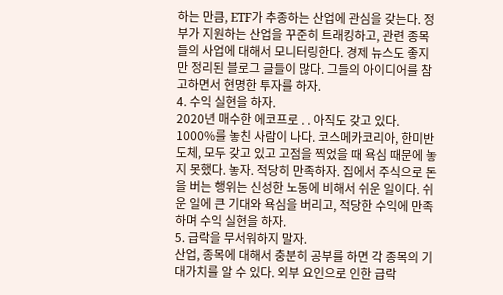하는 만큼, ETF가 추종하는 산업에 관심을 갖는다. 정부가 지원하는 산업을 꾸준히 트래킹하고, 관련 종목들의 사업에 대해서 모니터링한다. 경제 뉴스도 좋지만 정리된 블로그 글들이 많다. 그들의 아이디어를 참고하면서 현명한 투자를 하자.
4. 수익 실현을 하자.
2020년 매수한 에코프로 . . 아직도 갖고 있다. 1000%를 놓친 사람이 나다. 코스메카코리아, 한미반도체, 모두 갖고 있고 고점을 찍었을 때 욕심 때문에 놓지 못했다. 놓자. 적당히 만족하자. 집에서 주식으로 돈을 버는 행위는 신성한 노동에 비해서 쉬운 일이다. 쉬운 일에 큰 기대와 욕심을 버리고, 적당한 수익에 만족하며 수익 실현을 하자.
5. 급락을 무서워하지 말자.
산업, 종목에 대해서 충분히 공부를 하면 각 종목의 기대가치를 알 수 있다. 외부 요인으로 인한 급락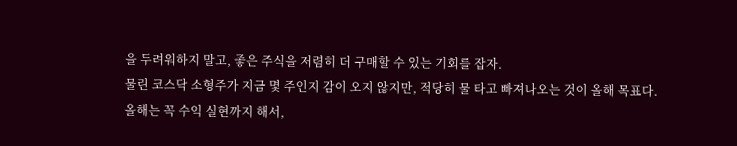을 두려워하지 말고, 좋은 주식을 저렴히 더 구매할 수 있는 기회를 잡자.
물린 코스닥 소형주가 지금 몇 주인지 감이 오지 않지만, 적당히 물 타고 빠져나오는 것이 올해 목표다.
올해는 꼭 수익 실현까지 해서,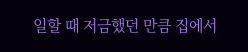일할 때 저금했던 만큼 집에서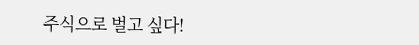주식으로 벌고 싶다!